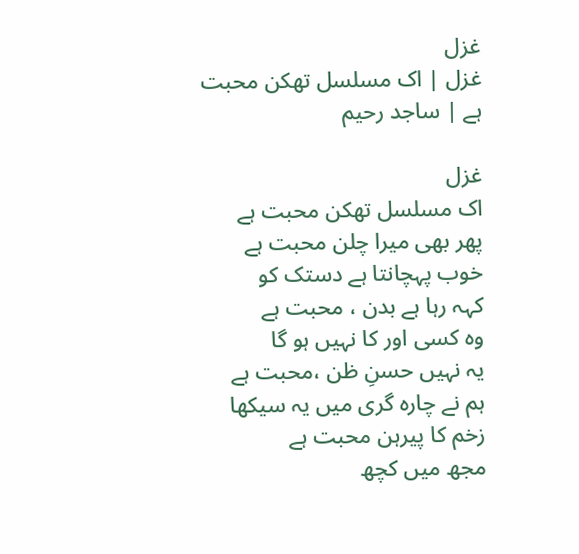غزل
غزل | اک مسلسل تهكن محبت ہے | ساجد رحیم

غزل
اک مسلسل تهكن محبت ہے
پھر بھی میرا چلن محبت ہے
خوب پہچانتا ہے دستک کو
کہہ رہا ہے بدن ، محبت ہے
وہ کسی اور کا نہیں ہو گا
یہ نہیں حسنِ ظن ،محبت ہے
ہم نے چارہ گری میں یہ سیکھا
زخم کا پیرہن محبت ہے
مجھ میں کچھ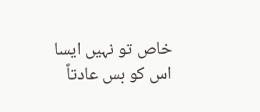خاص تو نہیں ایسا
اس کو بس عادتاً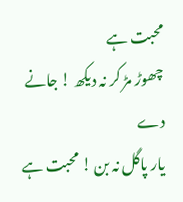محبت ہے
چھوڑ مڑ کر نہ دیکھ ! جانے دے
یار پاگل نہ بن ! محبت ہے